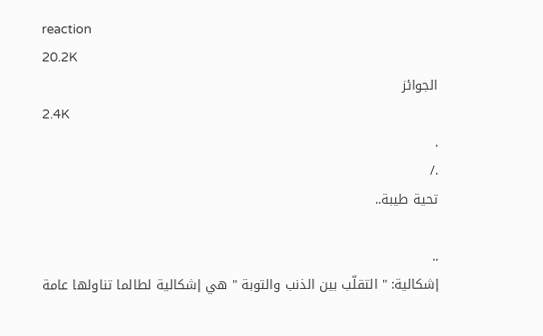reaction
20.2K
الجوائز
2.4K
.
./
تحية طيبة..

..
إشكالية: " التقلّب بين الذنب والتوبة " هي إشكالية لطالما تناولها عامة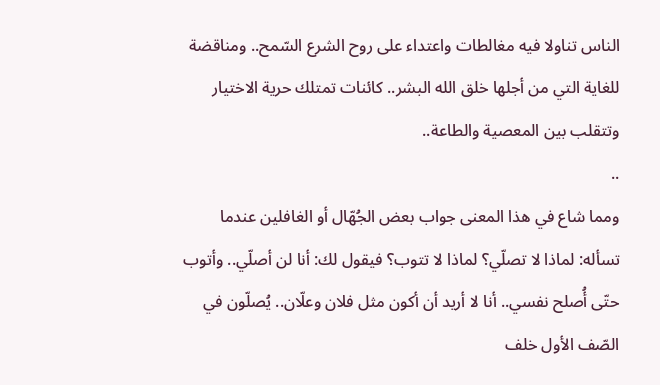الناس تناولا فيه مغالطات واعتداء على روح الشرع السّمح.. ومناقضة للغاية التي من أجلها خلق الله البشر.. كائنات تمتلك حرية الاختيار وتتقلب بين المعصية والطاعة..
..
ومما شاع في هذا المعنى جواب بعض الجُهّال أو الغافلين عندما تسأله: لماذا لا تصلّي؟ لماذا لا تتوب؟ فيقول لك: أنا لن أصلّي.. وأتوب حتّى أُصلح نفسي.. أنا لا أريد أن أكون مثل فلان وعلّان.. يُصلّون في الصّف الأول خلف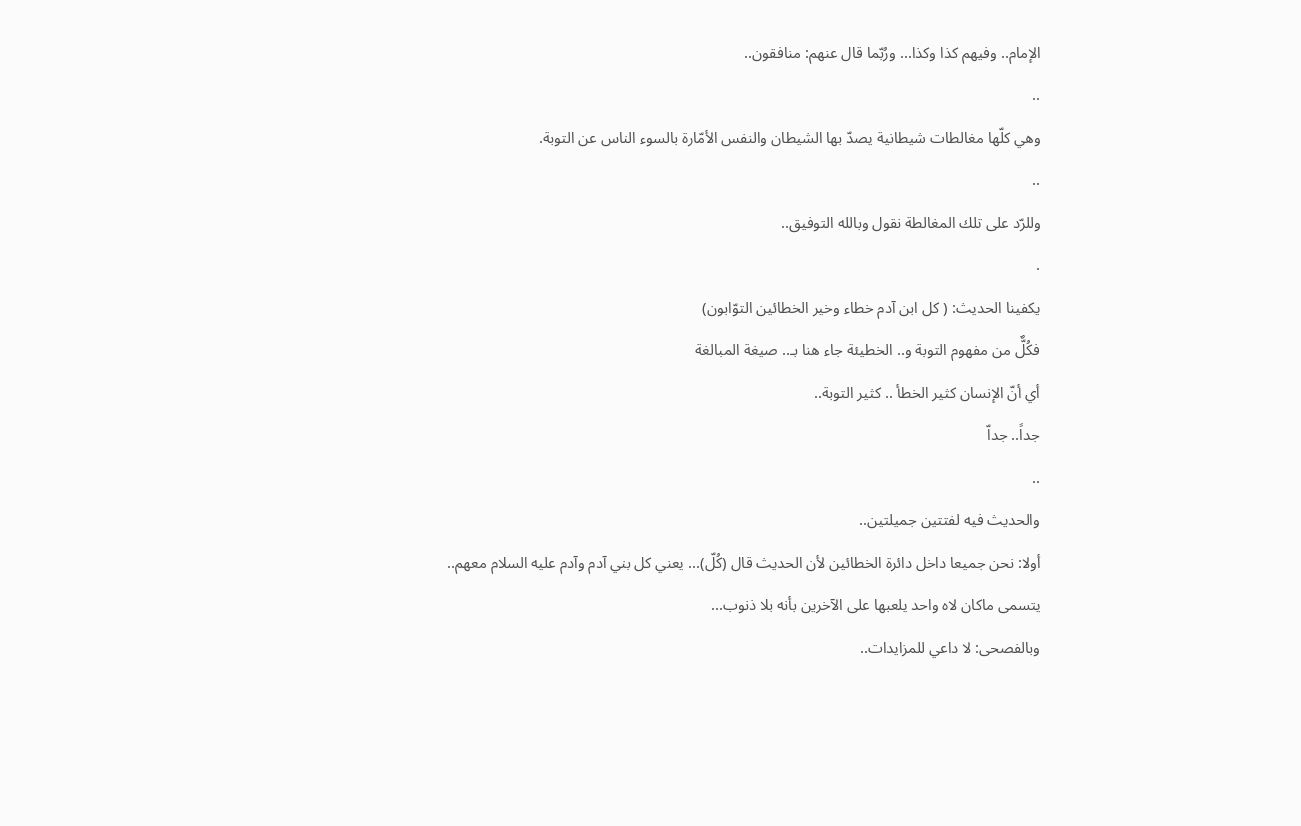الإمام.. وفيهم كذا وكذا... ورُبّما قال عنهم: منافقون..
..
وهي كلّها مغالطات شيطانية يصدّ بها الشيطان والنفس الأمّارة بالسوء الناس عن التوبة.
..
وللرّد على تلك المغالطة نقول وبالله التوفيق..
.
يكفينا الحديث: ( كل ابن آدم خطاء وخير الخطائين التوّابون)
فكُلٌّ من مفهوم التوبة و.. الخطيئة جاء هنا بـ.. صيغة المبالغة
أي أنّ الإنسان كثير الخطأ .. كثير التوبة..
جداً.. جداّ
..
والحديث فيه لفتتين جميلتين..
أولا: نحن جميعا داخل دائرة الخطائين لأن الحديث قال (كُلّ)... يعني كل بني آدم وآدم عليه السلام معهم..
يتسمى ماكان لاه واحد يلعبها على الآخرين بأنه بلا ذنوب...
وبالفصحى: لا داعي للمزايدات..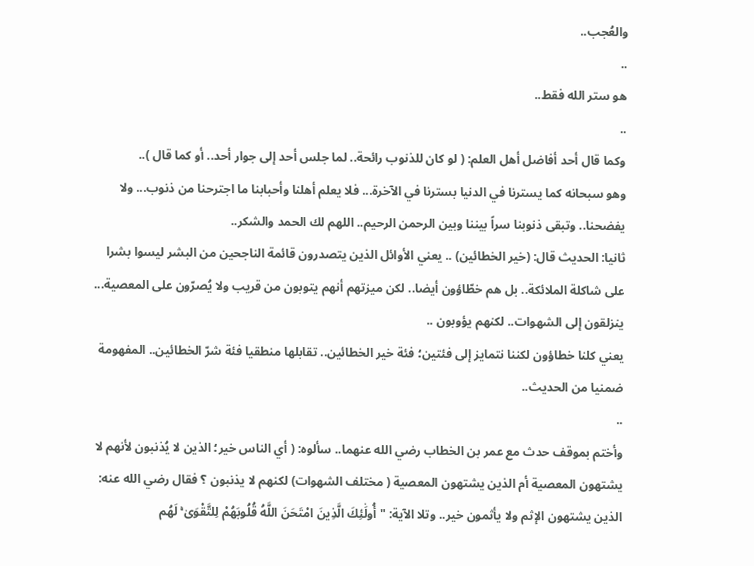والعُجب..
..
هو ستر الله فقط..
..
وكما قال أحد أفاضل أهل العلم: ( لو كان للذنوب رائحة.. لما جلس أحد إلى جوار أحد.. أو كما قال )..
وهو سبحانه كما يسترنا في الدنيا بسترنا في الآخرة... فلا يعلم أهلنا وأحبابنا ما اجترحنا من ذنوب... ولا يفضحنا.. وتبقى ذنوبنا سراً بيننا وبين الرحمن الرحيم.. اللهم لك الحمد والشكر..
ثانيا: الحديث قال: (خير الخطائين) .. يعني الأوائل الذين يتصدرون قائمة الناجحين من البشر ليسوا بشرا على شاكلة الملائكة.. بل هم خطّاؤون أيضا.. لكن ميزتهم أنهم يتوبون من قريب ولا يُصرّون على المعصية... ينزلقون إلى الشهوات.. لكنهم يؤوبون ..
يعني كلنا خطاؤون لكننا نتمايز إلى فئتين؛ فئة خير الخطائين.. تقابلها منطقيا فئة شرّ الخطائين.. المفهومة ضمنيا من الحديث..
..
وأختم بموقف حدث مع عمر بن الخطاب رضي الله عنهما.. سألوه: ( أي الناس خير؛ الذين لا يُذنبون لأنهم لا يشتهون المعصية أم الذين يشتهون المعصية ( مختلف الشهوات) لكنهم لا يذنبون ؟ فقال رضي الله عنه: الذين يشتهون الإثم ولا يأثمون خير.. وتلا الآية: " أُولَٰئِكَ الَّذِينَ امْتَحَنَ اللَّهُ قُلُوبَهُمْ لِلتَّقْوَىٰ ۚ لَهُم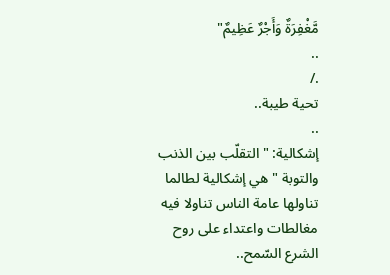مَّغْفِرَةٌ وَأَجْرٌ عَظِيمٌ"
..
./
تحية طيبة..
..
إشكالية: " التقلّب بين الذنب والتوبة " هي إشكالية لطالما تناولها عامة الناس تناولا فيه مغالطات واعتداء على روح الشرع السّمح..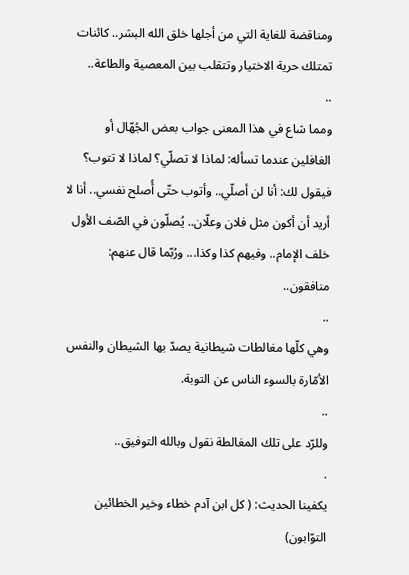ومناقضة للغاية التي من أجلها خلق الله البشر.. كائنات تمتلك حرية الاختيار وتتقلب بين المعصية والطاعة..
..
ومما شاع في هذا المعنى جواب بعض الجُهّال أو الغافلين عندما تسأله: لماذا لا تصلّي؟ لماذا لا تتوب؟ فيقول لك: أنا لن أصلّي.. وأتوب حتّى أُصلح نفسي.. أنا لا أريد أن أكون مثل فلان وعلّان.. يُصلّون في الصّف الأول خلف الإمام.. وفيهم كذا وكذا... ورُبّما قال عنهم: منافقون..
..
وهي كلّها مغالطات شيطانية يصدّ بها الشيطان والنفس الأمّارة بالسوء الناس عن التوبة.
..
وللرّد على تلك المغالطة نقول وبالله التوفيق..
.
يكفينا الحديث: ( كل ابن آدم خطاء وخير الخطائين التوّابون)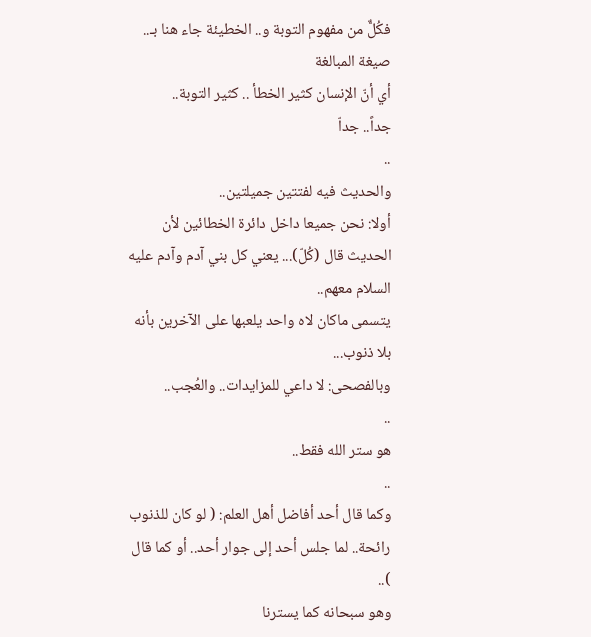فكُلٌّ من مفهوم التوبة و.. الخطيئة جاء هنا بـ.. صيغة المبالغة
أي أنّ الإنسان كثير الخطأ .. كثير التوبة..
جداً.. جداّ
..
والحديث فيه لفتتين جميلتين..
أولا: نحن جميعا داخل دائرة الخطائين لأن الحديث قال (كُلّ)... يعني كل بني آدم وآدم عليه السلام معهم..
يتسمى ماكان لاه واحد يلعبها على الآخرين بأنه بلا ذنوب...
وبالفصحى: لا داعي للمزايدات.. والعُجب..
..
هو ستر الله فقط..
..
وكما قال أحد أفاضل أهل العلم: ( لو كان للذنوب رائحة.. لما جلس أحد إلى جوار أحد.. أو كما قال )..
وهو سبحانه كما يسترنا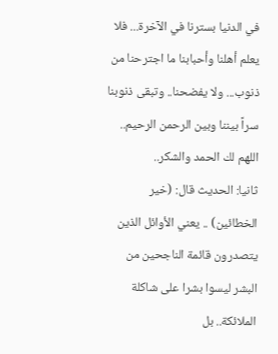في الدنيا بسترنا في الآخرة... فلا يعلم أهلنا وأحبابنا ما اجترحنا من ذنوب... ولا يفضحنا.. وتبقى ذنوبنا سراً بيننا وبين الرحمن الرحيم.. اللهم لك الحمد والشكر..
ثانيا: الحديث قال: (خير الخطائين) .. يعني الأوائل الذين يتصدرون قائمة الناجحين من البشر ليسوا بشرا على شاكلة الملائكة.. بل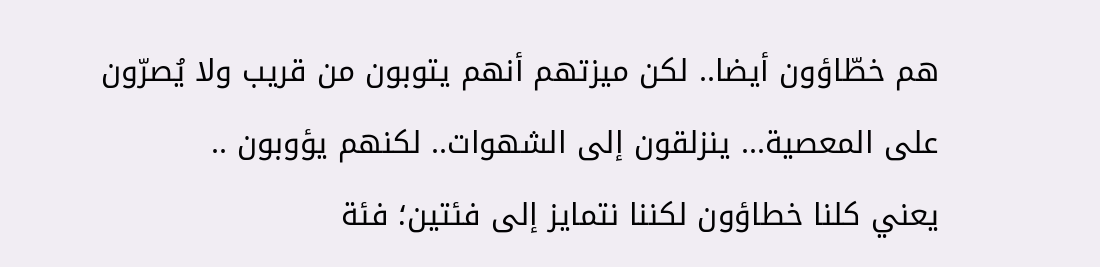هم خطّاؤون أيضا.. لكن ميزتهم أنهم يتوبون من قريب ولا يُصرّون على المعصية... ينزلقون إلى الشهوات.. لكنهم يؤوبون ..
يعني كلنا خطاؤون لكننا نتمايز إلى فئتين؛ فئة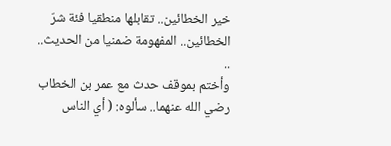خير الخطائين.. تقابلها منطقيا فئة شرّ الخطائين.. المفهومة ضمنيا من الحديث..
..
وأختم بموقف حدث مع عمر بن الخطاب رضي الله عنهما.. سألوه: ( أي الناس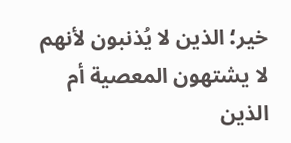خير؛ الذين لا يُذنبون لأنهم لا يشتهون المعصية أم الذين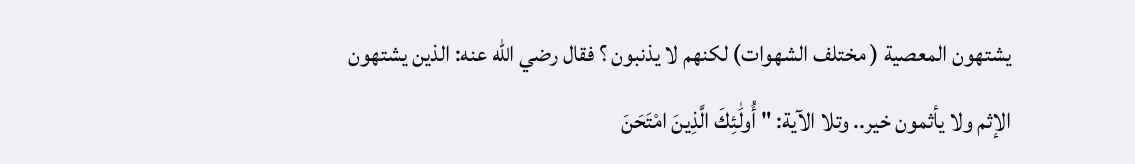يشتهون المعصية ( مختلف الشهوات) لكنهم لا يذنبون ؟ فقال رضي الله عنه: الذين يشتهون الإثم ولا يأثمون خير.. وتلا الآية: " أُولَٰئِكَ الَّذِينَ امْتَحَنَ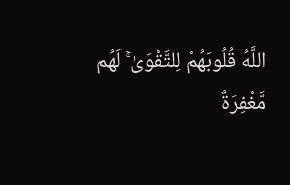اللَّهُ قُلُوبَهُمْ لِلتَّقْوَىٰ ۚ لَهُم مَّغْفِرَةٌ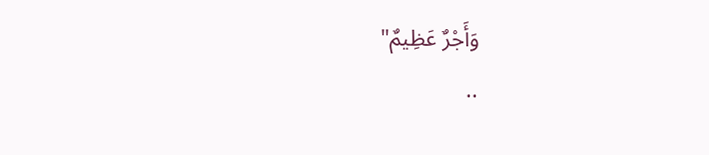وَأَجْرٌ عَظِيمٌ"
..